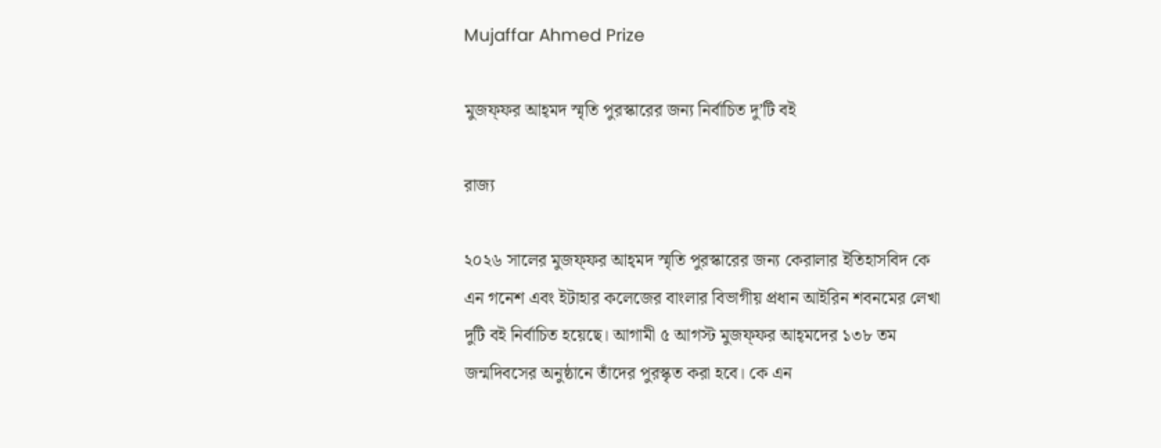Mujaffar Ahmed Prize

মুজফ্‌ফর আহ্‌মদ স্মৃতি পুরস্কারের জন্য নির্বাচিত দু’টি বই

রাজ্য

২০২৬ সালের মুজফ্‌ফর আহ্‌মদ স্মৃতি পুরস্কারের জন্য কেরালার ইতিহাসবিদ কে এন গনেশ এবং ইটাহার কলেজের বাংলার বিভাগীয় প্রধান আইরিন শবনমের লেখা দুটি বই নির্বাচিত হয়েছে। আগামী ৫ আগস্ট মুজফ্‌ফর আহ্‌মদের ১৩৮ তম জন্মদিবসের অনুষ্ঠানে তাঁদের পুরস্কৃত করা হবে। কে এন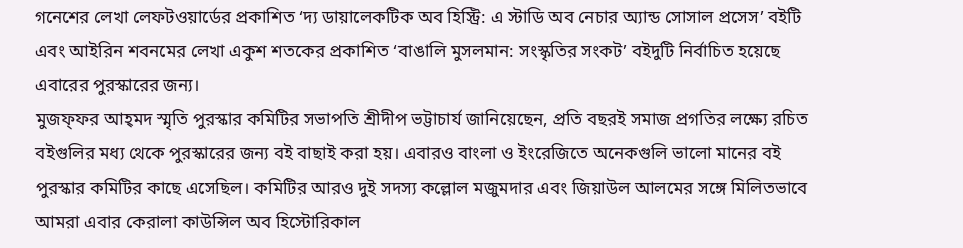গনেশের লেখা লেফটওয়ার্ডের প্রকাশিত ‘দ্য ডায়ালেকটিক অব হিস্ট্রি: এ স্টাডি অব নেচার অ্যান্ড সোসাল প্রসেস’ বইটি এবং আইরিন শবনমের লেখা একুশ শতকের প্রকাশিত ‘বাঙালি মুসলমান: সংস্কৃতির সংকট’ বইদুটি নির্বাচিত হয়েছে এবারের পুরস্কারের জন্য।
মুজফ্‌ফর আহ্‌মদ স্মৃতি পুরস্কার কমিটির সভাপতি শ্রীদীপ ভট্টাচার্য জানিয়েছেন, প্রতি বছরই সমাজ প্রগতির লক্ষ্যে রচিত বইগুলির মধ্য থেকে পুরস্কারের জন্য বই বাছাই করা হয়। এবারও বাংলা ও ইংরেজিতে অনেকগুলি ভালো মানের বই পুরস্কার কমিটির কাছে এসেছিল। কমিটির আরও দুই সদস্য কল্লোল মজুমদার এবং জিয়াউল আলমের সঙ্গে মিলিতভাবে আমরা এবার কেরালা কাউন্সিল অব হিস্টোরিকাল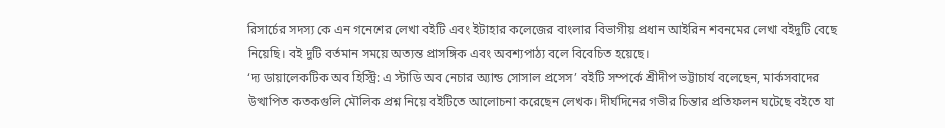রিসার্চের সদস্য কে এন গনেশের লেখা বইটি এবং ইটাহার কলেজের বাংলার বিভাগীয় প্রধান আইরিন শবনমের লেখা বইদুটি বেছে নিয়েছি। বই দুটি বর্তমান সময়ে অত্যন্ত প্রাসঙ্গিক এবং অবশ্যপাঠ্য বলে বিবেচিত হয়েছে।
‘দ্য ডায়ালেকটিক অব হিস্ট্রি: এ স্টাডি অব নেচার অ্যান্ড সোসাল প্রসেস’ বইটি সম্পর্কে শ্রীদীপ ভট্টাচার্য বলেছেন, মার্কসবাদের উত্থাপিত কতকগুলি মৌলিক প্রশ্ন নিয়ে বইটিতে আলোচনা করেছেন লেখক। দীর্ঘদিনের গভীর চিন্তার প্রতিফলন ঘটেছে বইতে যা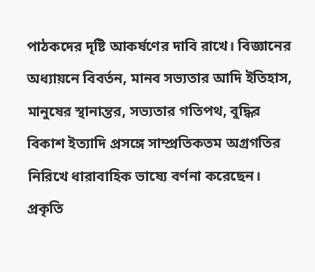পাঠকদের দৃষ্টি আকর্ষণের দাবি রাখে। বিজ্ঞানের অধ্যায়নে বিবর্তন, মানব সভ্যতার আদি ইতিহাস, মানুষের স্থানান্তর, সভ্যতার গতিপথ, বুদ্ধির বিকাশ ইত্যাদি প্রসঙ্গে সাম্প্রতিকতম অগ্রগতির নিরিখে ধারাবাহিক ভাষ্যে বর্ণনা করেছেন। প্রকৃতি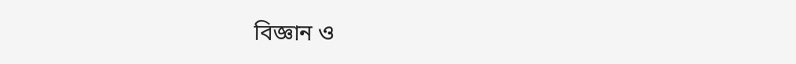বিজ্ঞান ও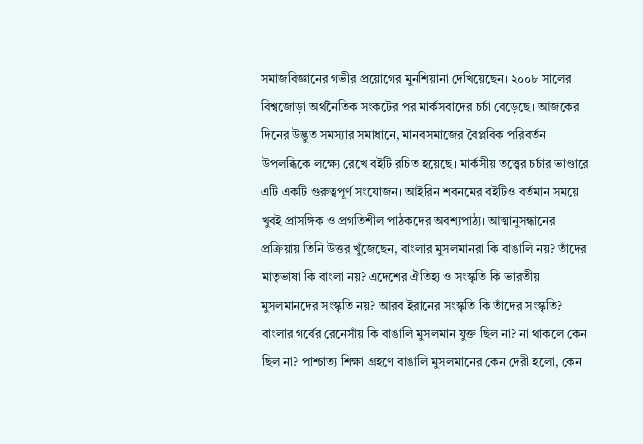সমাজবিজ্ঞানের গভীর প্রয়োগের মুনশিয়ানা দেখিয়েছেন। ২০০৮ সালের বিশ্বজোড়া অর্থনৈতিক সংকটের পর মার্কসবাদের চর্চা বেড়েছে। আজকের দিনের উদ্ভুত সমস্যার সমাধানে, মানবসমাজের বৈপ্লবিক পরিবর্তন উপলব্ধিকে লক্ষ্যে রেখে বইটি রচিত হয়েছে। মার্কসীয় তত্ত্বের চর্চার ভাণ্ডারে এটি একটি গুরুত্বপূর্ণ সংযোজন। আইরিন শবনমের বইটিও বর্তমান সময়ে খুবই প্রাসঙ্গিক ও প্রগতিশীল পাঠকদের অবশ্যপাঠ্য। আত্মানুসন্ধানের প্রক্রিয়ায় তিনি উত্তর খুঁজেছেন, বাংলার মুসলমানরা কি বাঙালি নয়? তাঁদের মাতৃভাষা কি বাংলা নয়? এদেশের ঐতিহ্য ও সংস্কৃতি কি ভারতীয় মুসলমানদের সংস্কৃতি নয়? আরব ইরানের সংস্কৃতি কি তাঁদের সংস্কৃতি? বাংলার গর্বের রেনেসাঁয় কি বাঙালি মুসলমান যুক্ত ছিল না? না থাকলে কেন ছিল না? পাশ্চাত্য শিক্ষা গ্রহণে বাঙালি মুসলমানের কেন দেরী হলো, কেন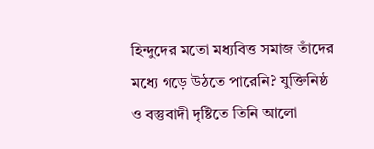হিন্দুদের মতো মধ্যবিত্ত সমাজ তাঁদের মধ্যে গড়ে উঠতে পারেনি? যুক্তিনিষ্ঠ ও বস্তুবাদী দৃষ্টিতে তিনি আলো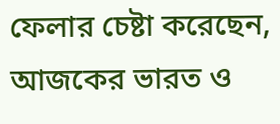ফেলার চেষ্টা করেছেন, আজকের ভারত ও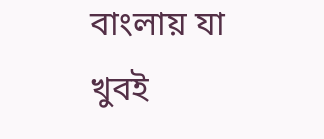বাংলায় যা খুবই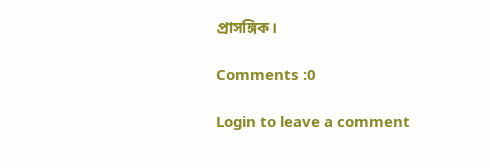প্রাসঙ্গিক।

Comments :0

Login to leave a comment